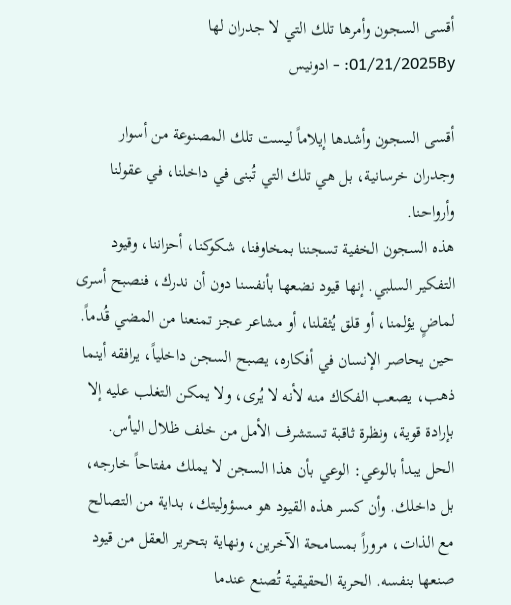أقسى السجون وأمرها تلك التي لا جدران لها
01/21/2025By: - ادونيس

أقسى السجون وأشدها إيلاماً ليست تلك المصنوعة من أسوار وجدران خرسانية، بل هي تلك التي تُبنى في داخلنا، في عقولنا وأرواحنا.
هذه السجون الخفية تسجننا بمخاوفنا، شكوكنا، أحزاننا، وقيود التفكير السلبي. إنها قيود نضعها بأنفسنا دون أن ندرك، فنصبح أسرى لماضٍ يؤلمنا، أو قلق يُثقلنا، أو مشاعر عجز تمنعنا من المضي قُدماً.
حين يحاصر الإنسان في أفكاره، يصبح السجن داخلياً، يرافقه أينما ذهب، يصعب الفكاك منه لأنه لا يُرى، ولا يمكن التغلب عليه إلا بإرادة قوية، ونظرة ثاقبة تستشرف الأمل من خلف ظلال اليأس.
الحل يبدأ بالوعي: الوعي بأن هذا السجن لا يملك مفتاحاً خارجه، بل داخلك. وأن كسر هذه القيود هو مسؤوليتك، بداية من التصالح مع الذات، مروراً بمسامحة الآخرين، ونهاية بتحرير العقل من قيود صنعها بنفسه. الحرية الحقيقية تُصنع عندما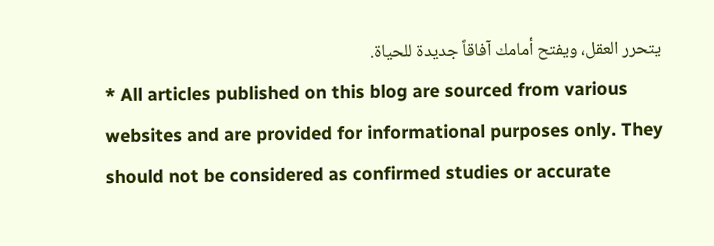يتحرر العقل، ويفتح أمامك آفاقاً جديدة للحياة.
* All articles published on this blog are sourced from various websites and are provided for informational purposes only. They should not be considered as confirmed studies or accurate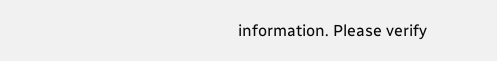information. Please verify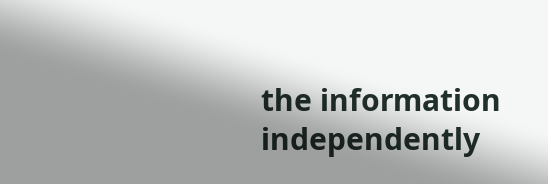the information independently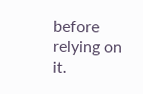before relying on it.